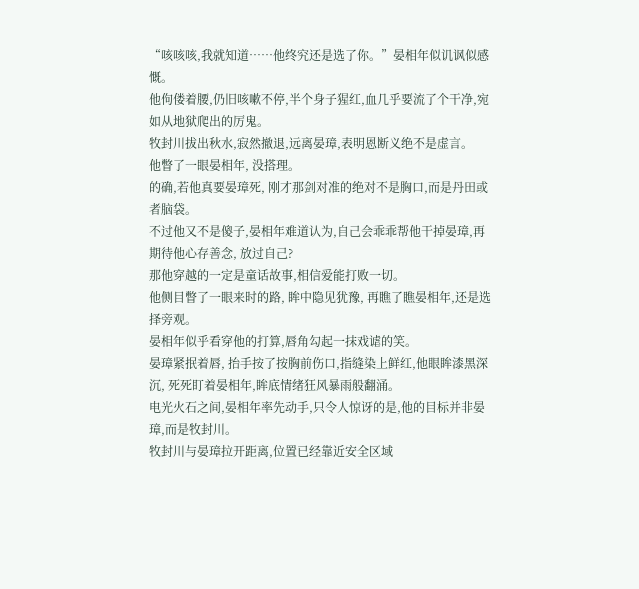“咳咳咳,我就知道……他终究还是选了你。”晏相年似讥讽似感慨。
他佝偻着腰,仍旧咳嗽不停,半个身子猩红,血几乎要流了个干净,宛如从地狱爬出的厉鬼。
牧封川拔出秋水,寂然撤退,远离晏璋,表明恩断义绝不是虚言。
他瞥了一眼晏相年, 没搭理。
的确,若他真要晏璋死, 刚才那剑对准的绝对不是胸口,而是丹田或者脑袋。
不过他又不是傻子,晏相年难道认为,自己会乖乖帮他干掉晏璋,再期待他心存善念, 放过自己?
那他穿越的一定是童话故事,相信爱能打败一切。
他侧目瞥了一眼来时的路, 眸中隐见犹豫, 再瞧了瞧晏相年,还是选择旁观。
晏相年似乎看穿他的打算,唇角勾起一抹戏谑的笑。
晏璋紧抿着唇, 抬手按了按胸前伤口,指缝染上鲜红,他眼眸漆黑深沉, 死死盯着晏相年,眸底情绪狂风暴雨般翻涌。
电光火石之间,晏相年率先动手,只令人惊讶的是,他的目标并非晏璋,而是牧封川。
牧封川与晏璋拉开距离,位置已经靠近安全区域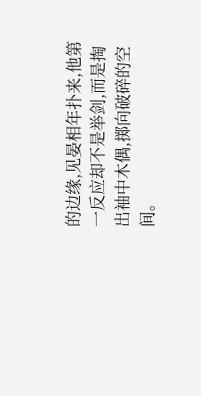的边缘,见晏相年扑来,他第一反应却不是举剑,而是掏出袖中木偶,掷向破碎的空间。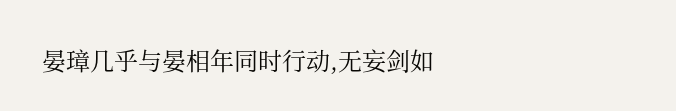晏璋几乎与晏相年同时行动,无妄剑如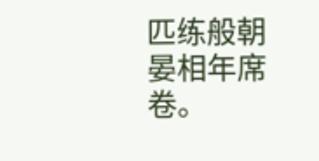匹练般朝晏相年席卷。